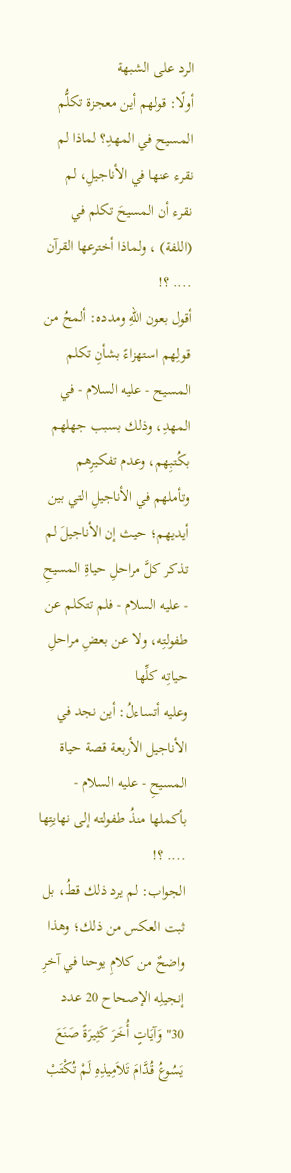الرد على الشبهة
أولًا: قولهم أين معجزة تكلُّم المسيح في المهدِ؟ لماذا لم نقرء عنها في الأناجيلِ، لم نقرء أن المسيحَ تكلم في (اللفة) ، ولماذا أخترعها القرآن .... ؟!
أقول بعون اللهِ ومدده: ألمحُ من قولِهم استهزاءً بشأنِ تكلم المسيح - عليه السلام - في المهدِ، وذلك بسبب جهلهم بكُتبِهم، وعدم تفكيرِهم وتأملهم في الأناجيلِ التي بين أيديهم؛ حيث إن الأناجيلَ لم تذكر كلَّ مراحلِ حياةِ المسيحِ - عليه السلام - فلم تتكلم عن طفولتِه، ولا عن بعضِ مراحلِ حياتِه كلِّها
وعليه أتساءلُ: أين نجد في الأناجيل الأربعة قصة حياة المسيحِ - عليه السلام - بأكملها منذُ طفولته إلى نهايتِها .... ؟!
الجواب: لم يرد ذلك قطُ، بل ثبت العكس من ذلك؛ وهذا واضحٌ من كلامِ يوحنا في آخرِ إنجيلِه الإصحاح 20 عدد 30"وَآيَاتٍ أُخَرَ كَثِيرَةً صَنَعَ يَسُوعُ قُدَّامَ تَلاَمِيذِهِ لَمْ تُكْتَبْ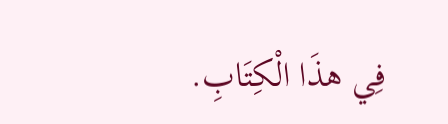فِي هذَا الْكِتَابِ.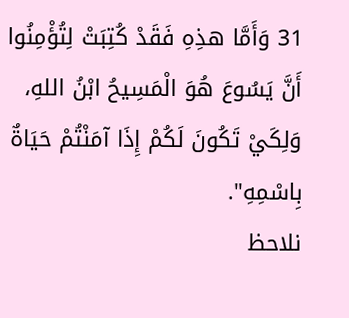31 وَأَمَّا هذِهِ فَقَدْ كُتِبَتْ لِتُؤْمِنُوا أَنَّ يَسُوعَ هُوَ الْمَسِيحُ ابْنُ اللهِ، وَلِكَيْ تَكُونَ لَكُمْ إِذَا آمَنْتُمْ حَيَاةٌ بِاسْمِهِ".
نلاحظ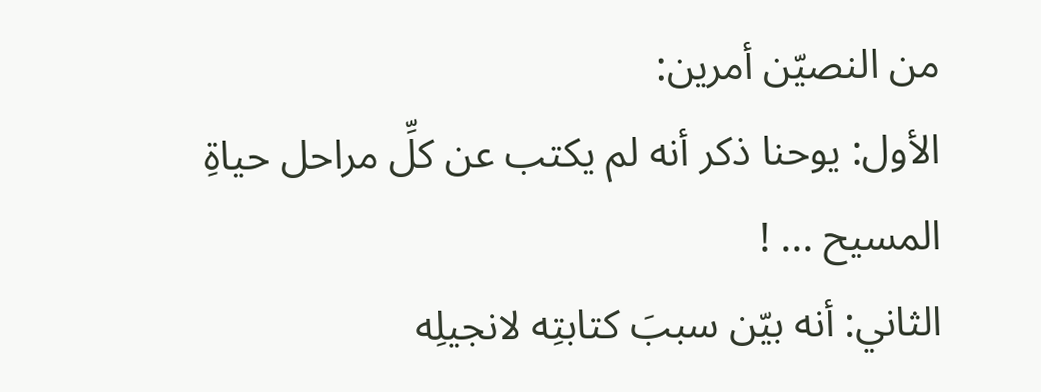من النصيّن أمرين:
الأول: يوحنا ذكر أنه لم يكتب عن كلِّ مراحل حياةِ المسيح ... !
الثاني: أنه بيّن سببَ كتابتِه لانجيلِه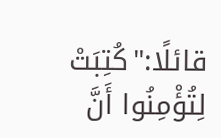قائلًا:"كُتِبَتْ لِتُؤْمِنُوا أَنَّ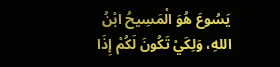يَسُوعَ هُوَ الْمَسِيحُ ابْنُ اللهِ، وَلِكَيْ تَكُونَ لَكُمْ إِذَا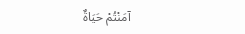آمَنْتُمْ حَيَاةٌ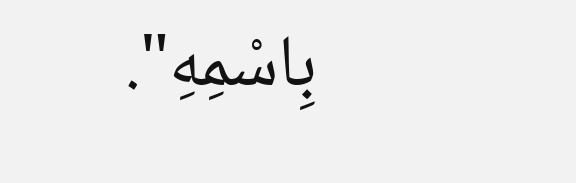بِاسْمِهِ".